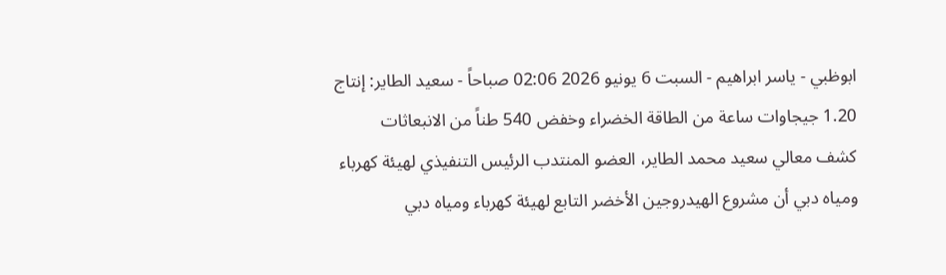ابوظبي - ياسر ابراهيم - السبت 6 يونيو 2026 02:06 صباحاً - سعيد الطاير: إنتاج 1.20 جيجاوات ساعة من الطاقة الخضراء وخفض 540 طناً من الانبعاثات
كشف معالي سعيد محمد الطاير، العضو المنتدب الرئيس التنفيذي لهيئة كهرباء ومياه دبي أن مشروع الهيدروجين الأخضر التابع لهيئة كهرباء ومياه دبي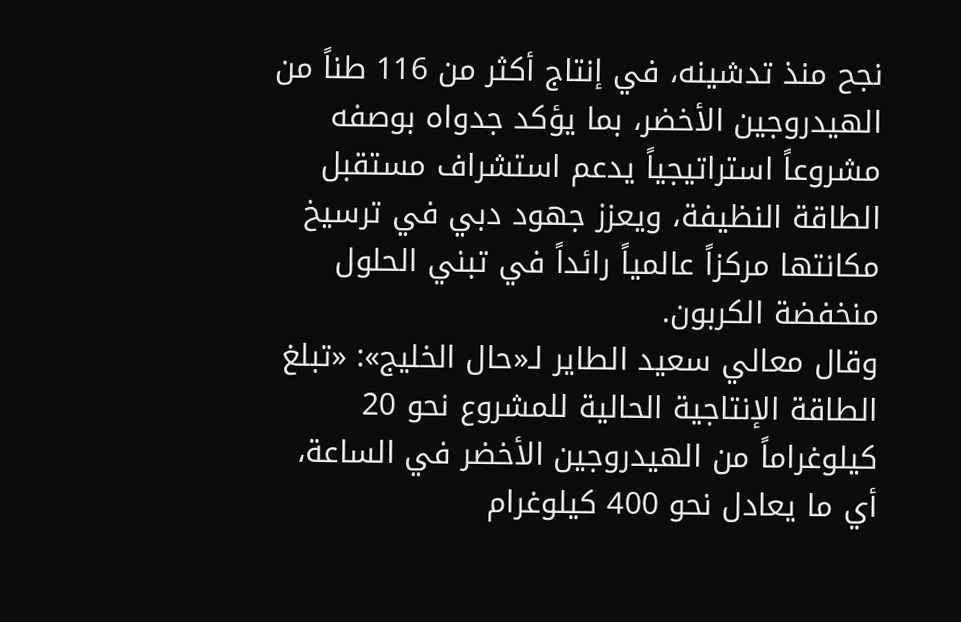نجح منذ تدشينه، في إنتاج أكثر من 116 طناً من الهيدروجين الأخضر، بما يؤكد جدواه بوصفه مشروعاً استراتيجياً يدعم استشراف مستقبل الطاقة النظيفة، ويعزز جهود دبي في ترسيخ مكانتها مركزاً عالمياً رائداً في تبني الحلول منخفضة الكربون.
وقال معالي سعيد الطاير لـ«حال الخليج»: «تبلغ الطاقة الإنتاجية الحالية للمشروع نحو 20 كيلوغراماً من الهيدروجين الأخضر في الساعة، أي ما يعادل نحو 400 كيلوغرام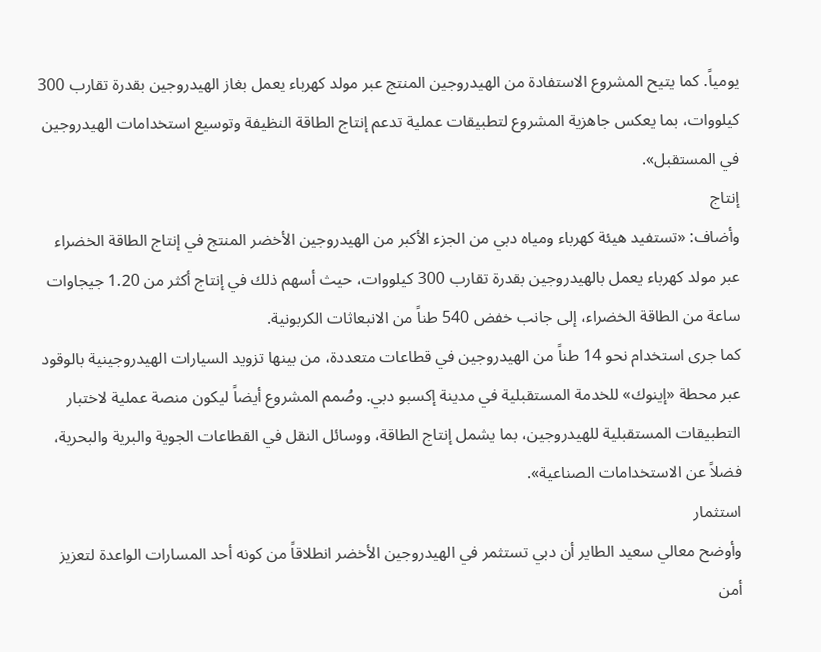يومياً. كما يتيح المشروع الاستفادة من الهيدروجين المنتج عبر مولد كهرباء يعمل بغاز الهيدروجين بقدرة تقارب 300 كيلووات، بما يعكس جاهزية المشروع لتطبيقات عملية تدعم إنتاج الطاقة النظيفة وتوسيع استخدامات الهيدروجين في المستقبل».
إنتاج
وأضاف: «تستفيد هيئة كهرباء ومياه دبي من الجزء الأكبر من الهيدروجين الأخضر المنتج في إنتاج الطاقة الخضراء عبر مولد كهرباء يعمل بالهيدروجين بقدرة تقارب 300 كيلووات، حيث أسهم ذلك في إنتاج أكثر من 1.20 جيجاوات ساعة من الطاقة الخضراء، إلى جانب خفض 540 طناً من الانبعاثات الكربونية.
كما جرى استخدام نحو 14 طناً من الهيدروجين في قطاعات متعددة، من بينها تزويد السيارات الهيدروجينية بالوقود عبر محطة «إينوك» للخدمة المستقبلية في مدينة إكسبو دبي. وصُمم المشروع أيضاً ليكون منصة عملية لاختبار التطبيقات المستقبلية للهيدروجين، بما يشمل إنتاج الطاقة، ووسائل النقل في القطاعات الجوية والبرية والبحرية، فضلاً عن الاستخدامات الصناعية».
استثمار
وأوضح معالي سعيد الطاير أن دبي تستثمر في الهيدروجين الأخضر انطلاقاً من كونه أحد المسارات الواعدة لتعزيز أمن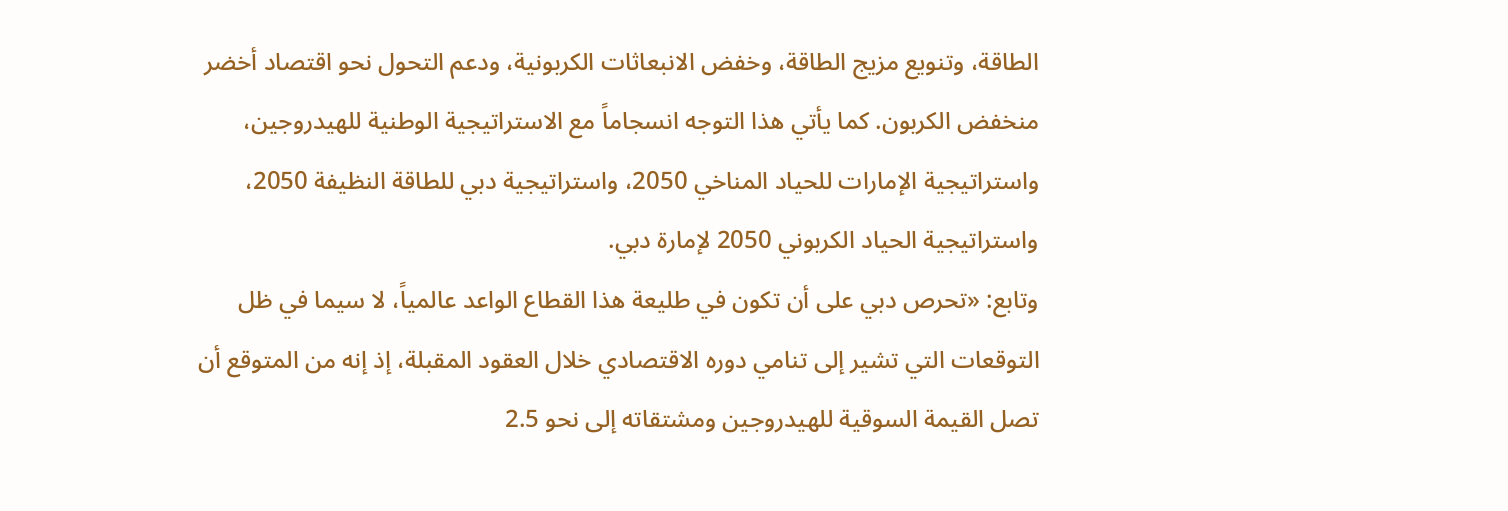الطاقة، وتنويع مزيج الطاقة، وخفض الانبعاثات الكربونية، ودعم التحول نحو اقتصاد أخضر منخفض الكربون. كما يأتي هذا التوجه انسجاماً مع الاستراتيجية الوطنية للهيدروجين، واستراتيجية الإمارات للحياد المناخي 2050، واستراتيجية دبي للطاقة النظيفة 2050، واستراتيجية الحياد الكربوني 2050 لإمارة دبي.
وتابع: «تحرص دبي على أن تكون في طليعة هذا القطاع الواعد عالمياً، لا سيما في ظل التوقعات التي تشير إلى تنامي دوره الاقتصادي خلال العقود المقبلة، إذ إنه من المتوقع أن تصل القيمة السوقية للهيدروجين ومشتقاته إلى نحو 2.5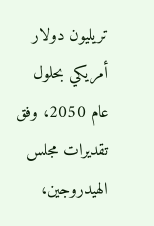تريليون دولار أمريكي بحلول عام 2050، وفق تقديرات مجلس الهيدروجين،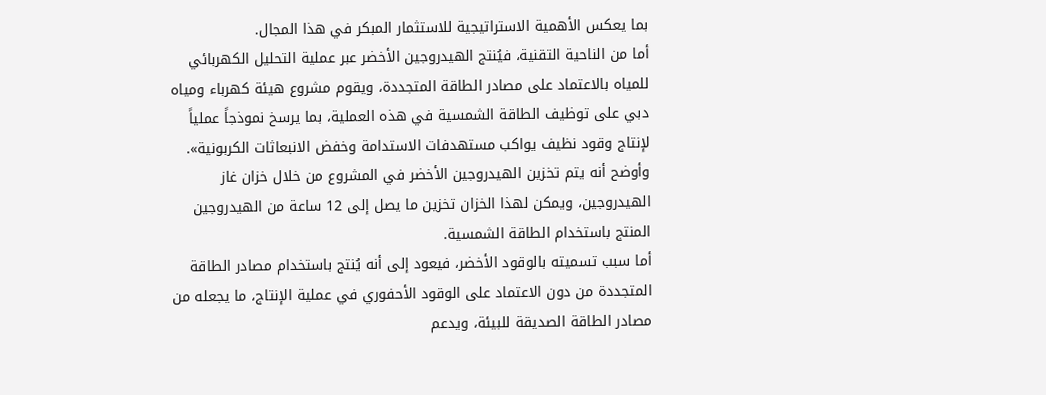بما يعكس الأهمية الاستراتيجية للاستثمار المبكر في هذا المجال.
أما من الناحية التقنية، فيُنتج الهيدروجين الأخضر عبر عملية التحليل الكهربائي للمياه بالاعتماد على مصادر الطاقة المتجددة، ويقوم مشروع هيئة كهرباء ومياه دبي على توظيف الطاقة الشمسية في هذه العملية، بما يرسخ نموذجاً عملياً لإنتاج وقود نظيف يواكب مستهدفات الاستدامة وخفض الانبعاثات الكربونية».
وأوضح أنه يتم تخزين الهيدروجين الأخضر في المشروع من خلال خزان غاز الهيدروجين، ويمكن لهذا الخزان تخزين ما يصل إلى 12 ساعة من الهيدروجين المنتج باستخدام الطاقة الشمسية.
أما سبب تسميته بالوقود الأخضر، فيعود إلى أنه يُنتج باستخدام مصادر الطاقة المتجددة من دون الاعتماد على الوقود الأحفوري في عملية الإنتاج، ما يجعله من مصادر الطاقة الصديقة للبيئة، ويدعم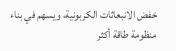خفض الانبعاثات الكربونية، ويسهم في بناء منظومة طاقة أكثر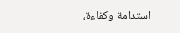استدامة وكفاءة،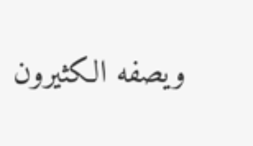ويصفه الكثيرون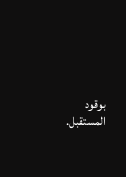بوقود المستقبل.